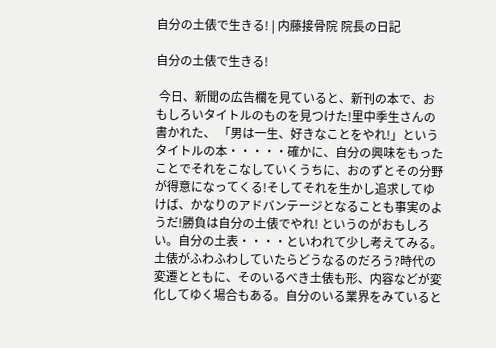自分の土俵で生きる! | 内藤接骨院 院長の日記

自分の土俵で生きる!

 今日、新聞の広告欄を見ていると、新刊の本で、おもしろいタイトルのものを見つけた!里中季生さんの書かれた、 「男は一生、好きなことをやれ!」というタイトルの本・・・・・確かに、自分の興味をもったことでそれをこなしていくうちに、おのずとその分野が得意になってくる!そしてそれを生かし追求してゆけば、かなりのアドバンテージとなることも事実のようだ!勝負は自分の土俵でやれ! というのがおもしろい。自分の土表・・・・といわれて少し考えてみる。土俵がふわふわしていたらどうなるのだろう?時代の変遷とともに、そのいるべき土俵も形、内容などが変化してゆく場合もある。自分のいる業界をみていると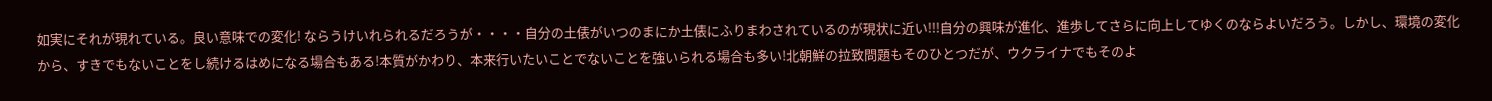如実にそれが現れている。良い意味での変化! ならうけいれられるだろうが・・・・自分の土俵がいつのまにか土俵にふりまわされているのが現状に近い!!!自分の興味が進化、進歩してさらに向上してゆくのならよいだろう。しかし、環境の変化から、すきでもないことをし続けるはめになる場合もある!本質がかわり、本来行いたいことでないことを強いられる場合も多い!北朝鮮の拉致問題もそのひとつだが、ウクライナでもそのよ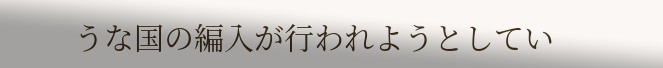うな国の編入が行われようとしてい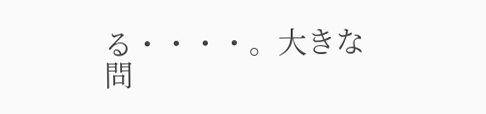る・・・・。大きな問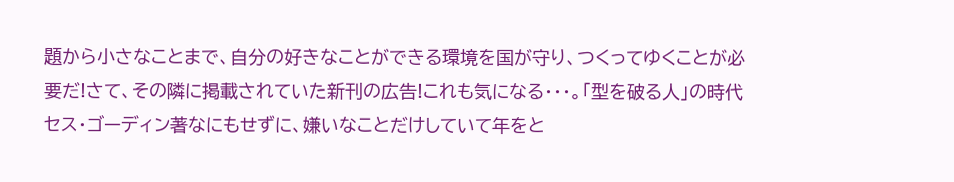題から小さなことまで、自分の好きなことができる環境を国が守り、つくってゆくことが必要だ!さて、その隣に掲載されていた新刊の広告!これも気になる・・・。「型を破る人」の時代    セス・ゴーディン著なにもせずに、嫌いなことだけしていて年をと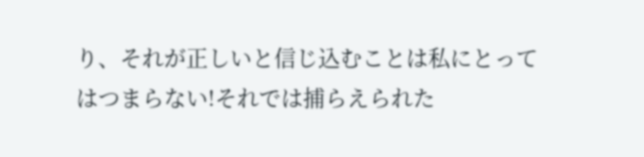り、それが正しいと信じ込むことは私にとってはつまらない!それでは捕らえられた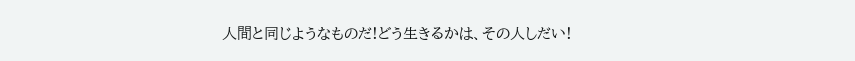人間と同じようなものだ!どう生きるかは、その人しだい!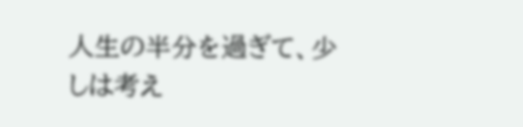人生の半分を過ぎて、少しは考え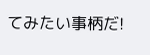てみたい事柄だ!